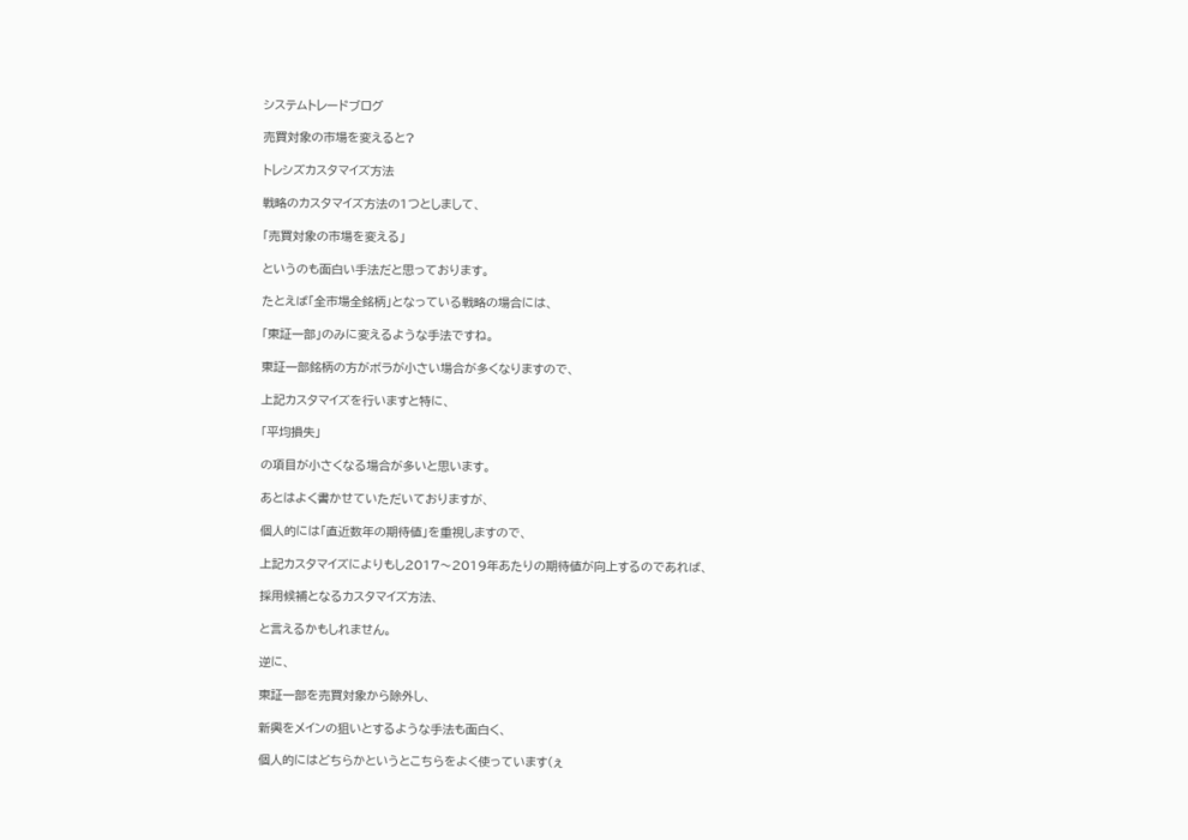システムトレードブログ

売買対象の市場を変えると?

トレシズカスタマイズ方法

戦略のカスタマイズ方法の1つとしまして、

「売買対象の市場を変える」

というのも面白い手法だと思っております。

たとえば「全市場全銘柄」となっている戦略の場合には、

「東証一部」のみに変えるような手法ですね。

東証一部銘柄の方がボラが小さい場合が多くなりますので、

上記カスタマイズを行いますと特に、

「平均損失」

の項目が小さくなる場合が多いと思います。

あとはよく書かせていただいておりますが、

個人的には「直近数年の期待値」を重視しますので、

上記カスタマイズによりもし2017〜2019年あたりの期待値が向上するのであれば、

採用候補となるカスタマイズ方法、

と言えるかもしれません。

逆に、

東証一部を売買対象から除外し、

新興をメインの狙いとするような手法も面白く、

個人的にはどちらかというとこちらをよく使っています(ぇ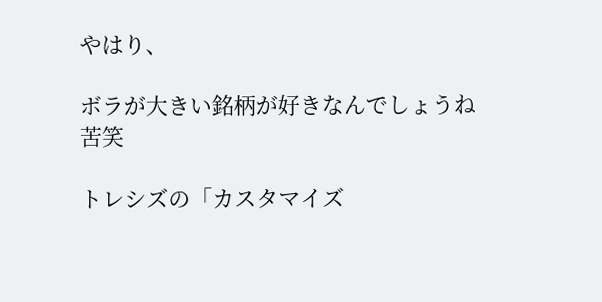やはり、

ボラが大きい銘柄が好きなんでしょうね苦笑

トレシズの「カスタマイズ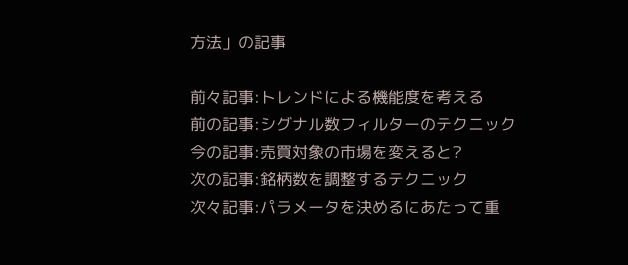方法」の記事

前々記事:トレンドによる機能度を考える
前の記事:シグナル数フィルターのテクニック
今の記事:売買対象の市場を変えると?
次の記事:銘柄数を調整するテクニック
次々記事:パラメータを決めるにあたって重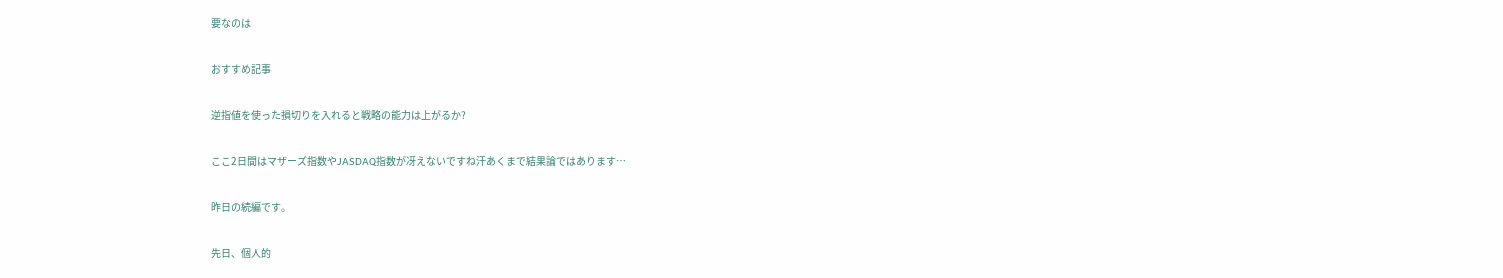要なのは

おすすめ記事

逆指値を使った損切りを入れると戦略の能力は上がるか?

ここ2日間はマザーズ指数やJASDAQ指数が冴えないですね汗あくまで結果論ではあります…

昨日の続編です。

先日、個人的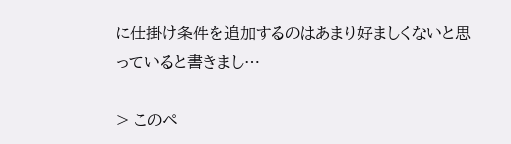に仕掛け条件を追加するのはあまり好ましくないと思っていると書きまし…

> このペ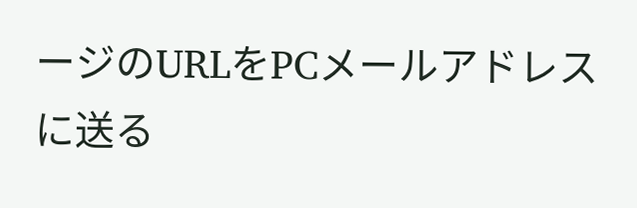ージのURLをPCメールアドレスに送る